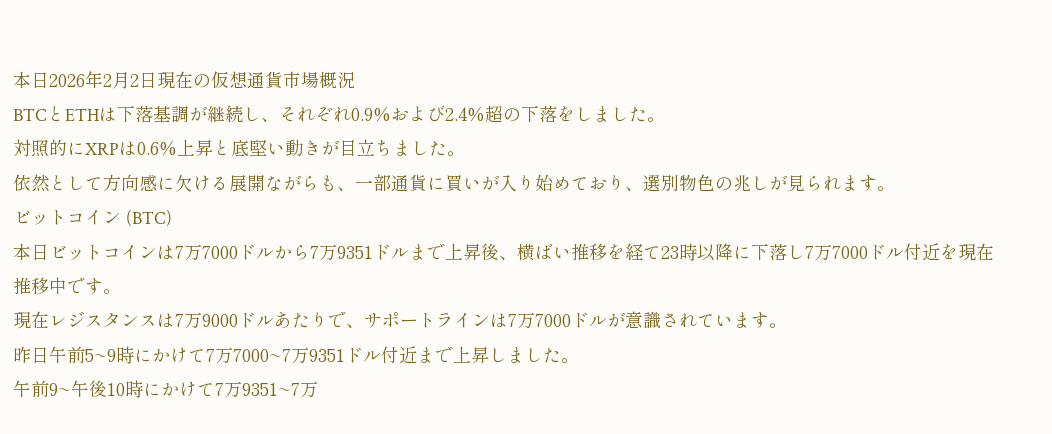本日2026年2月2日現在の仮想通貨市場概況
BTCとETHは下落基調が継続し、それぞれ0.9%および2.4%超の下落をしました。
対照的にXRPは0.6%上昇と底堅い動きが目立ちました。
依然として方向感に欠ける展開ながらも、一部通貨に買いが入り始めており、選別物色の兆しが見られます。
ビットコイン (BTC)
本日ビットコインは7万7000ドルから7万9351ドルまで上昇後、横ばい推移を経て23時以降に下落し7万7000ドル付近を現在推移中です。
現在レジスタンスは7万9000ドルあたりで、サポートラインは7万7000ドルが意識されています。
昨日午前5~9時にかけて7万7000~7万9351ドル付近まで上昇しました。
午前9~午後10時にかけて7万9351~7万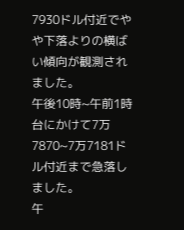7930ドル付近でやや下落よりの横ばい傾向が観測されました。
午後10時~午前1時台にかけて7万7870~7万7181ドル付近まで急落しました。
午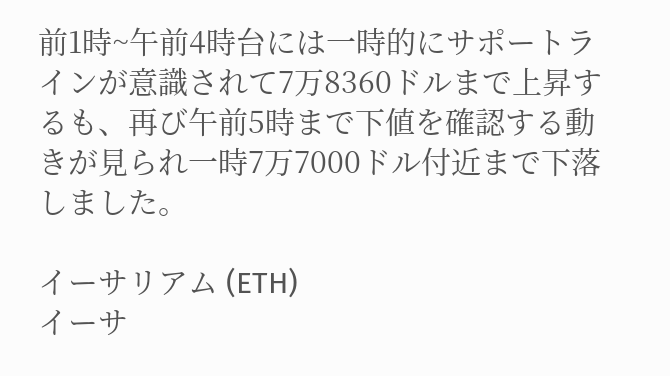前1時~午前4時台には一時的にサポートラインが意識されて7万8360ドルまで上昇するも、再び午前5時まで下値を確認する動きが見られ一時7万7000ドル付近まで下落しました。

イーサリアム (ETH)
イーサ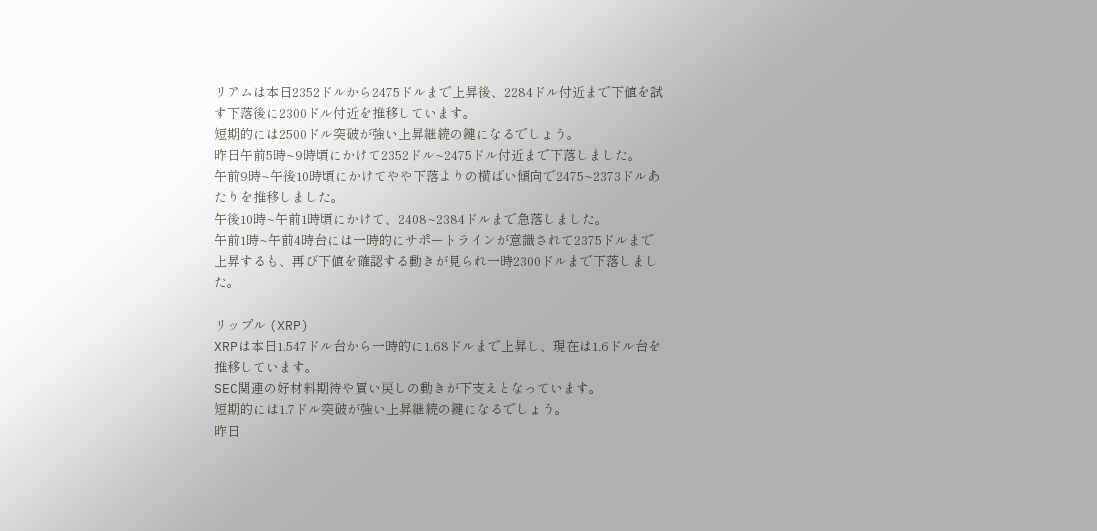リアムは本日2352ドルから2475ドルまで上昇後、2284ドル付近まで下値を試す下落後に2300ドル付近を推移しています。
短期的には2500ドル突破が強い上昇継続の鍵になるでしょう。
昨日午前5時~9時頃にかけて2352ドル~2475ドル付近まで下落しました。
午前9時~午後10時頃にかけてやや下落よりの横ばい傾向で2475~2373ドルあたりを推移しました。
午後10時~午前1時頃にかけて、2408~2384ドルまで急落しました。
午前1時~午前4時台には一時的にサポートラインが意識されて2375ドルまで上昇するも、再び下値を確認する動きが見られ一時2300ドルまで下落しました。

リップル (XRP)
XRPは本日1.547ドル台から一時的に1.68ドルまで上昇し、現在は1.6ドル台を推移しています。
SEC関連の好材料期待や買い戻しの動きが下支えとなっています。
短期的には1.7ドル突破が強い上昇継続の鍵になるでしょう。
昨日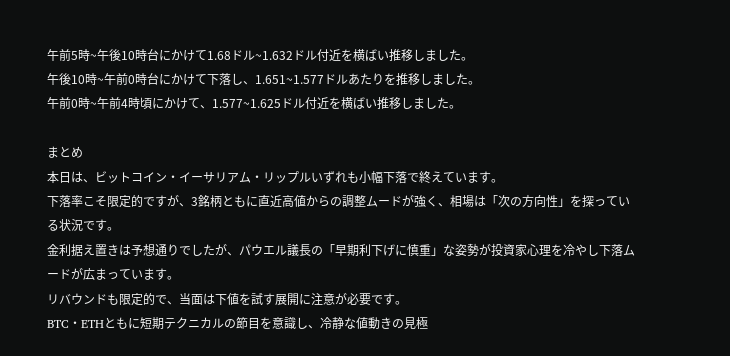午前5時~午後10時台にかけて1.68ドル~1.632ドル付近を横ばい推移しました。
午後10時~午前0時台にかけて下落し、1.651~1.577ドルあたりを推移しました。
午前0時~午前4時頃にかけて、1.577~1.625ドル付近を横ばい推移しました。

まとめ
本日は、ビットコイン・イーサリアム・リップルいずれも小幅下落で終えています。
下落率こそ限定的ですが、3銘柄ともに直近高値からの調整ムードが強く、相場は「次の方向性」を探っている状況です。
金利据え置きは予想通りでしたが、パウエル議長の「早期利下げに慎重」な姿勢が投資家心理を冷やし下落ムードが広まっています。
リバウンドも限定的で、当面は下値を試す展開に注意が必要です。
BTC・ETHともに短期テクニカルの節目を意識し、冷静な値動きの見極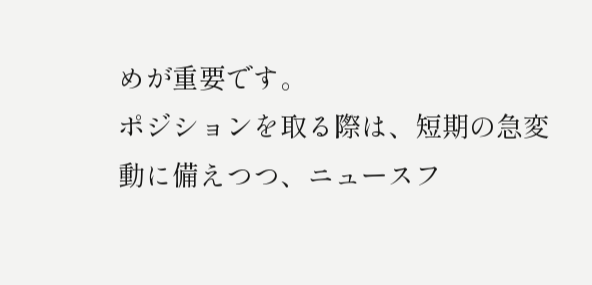めが重要です。
ポジションを取る際は、短期の急変動に備えつつ、ニュースフ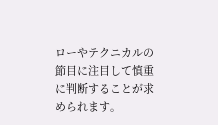ローやテクニカルの節目に注目して慎重に判断することが求められます。